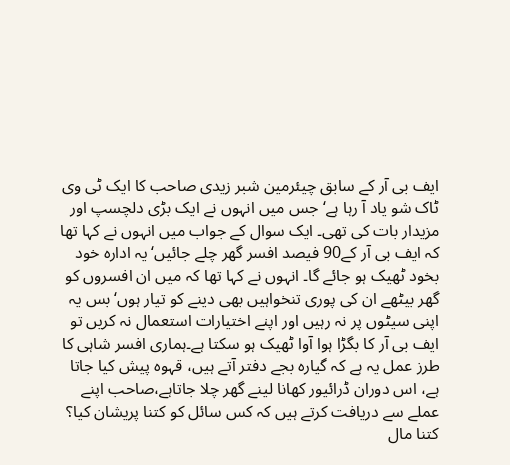ایف بی آر کے سابق چیئرمین شبر زیدی صاحب کا ایک ٹی وی ٹاک شو یاد آ رہا ہے‘ جس میں انہوں نے ایک بڑی دلچسپ اور مزیدار بات کی تھی۔ ایک سوال کے جواب میں انہوں نے کہا تھا کہ ایف بی آر کے90 فیصد افسر گھر چلے جائیں‘ یہ ادارہ خود بخود ٹھیک ہو جائے گا۔ انہوں نے کہا تھا کہ میں ان افسروں کو گھر بیٹھے ان کی پوری تنخواہیں بھی دینے کو تیار ہوں‘ بس یہ اپنی سیٹوں پر نہ رہیں اور اپنے اختیارات استعمال نہ کریں تو ایف بی آر کا بگڑا ہوا آوا ٹھیک ہو سکتا ہے۔ہماری افسر شاہی کا طرز عمل یہ ہے کہ گیارہ بجے دفتر آتے ہیں، قہوہ پیش کیا جاتا ہے، اس دوران ڈرائیور کھانا لینے گھر چلا جاتاہے،صاحب اپنے عملے سے دریافت کرتے ہیں کہ کس سائل کو کتنا پریشان کیا؟ کتنا مال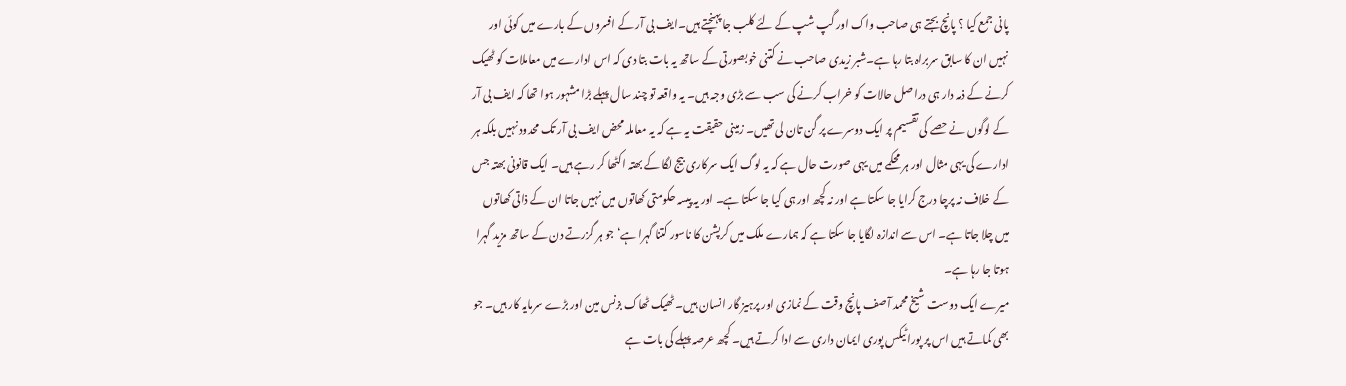پانی جمع کیا ؟ پانچ بجتے ہی صاحب واک اور گپ شپ کے لئے کلب جا پہنچتے ہیں۔ایف بی آر کے افسروں کے بارے میں کوئی اور نہیں ان کا سابق سربراہ بتا رہا ہے۔شبر زیدی صاحب نے کتنی خوبصورتی کے ساتھ یہ بات بتا دی کہ اس ادارے میں معاملات کو ٹھیک کرنے کے ذمہ دار ہی دراصل حالات کو خراب کرنے کی سب سے بڑی وجہ ہیں۔ یہ واقعہ تو چند سال پہلے بڑا مشہور ہوا تھا کہ ایف بی آر کے لوگوں نے حصے کی تقسیم پر ایک دوسرے پر گن تان لی تھیں۔ زمینی حقیقت یہ ہے کہ یہ معاملہ محض ایف بی آر تک محدود نہیں بلکہ ہر ادارے کی یہی مثال اور ہر محکمے میں یہی صورت حال ہے کہ یہ لوگ ایک سرکاری بیج لگا کے بھتہ اکٹھا کر رہے ہیں۔ ایک قانونی بھتہ جس کے خلاف نہ پرچا درج کرایا جا سکتا ہے اور نہ کچھ اور ہی کیا جا سکتا ہے۔ اور یہ پیسہ حکومتی کھاتوں میں نہیں جاتا ان کے ذاتی کھاتوں میں چلا جاتا ہے۔ اس سے اندازہ لگایا جا سکتا ہے کہ ہمارے ملک میں کرپشن کا ناسور کتنا گہرا ہے‘ جو ہر گزرتے دن کے ساتھ مزید گہرا ہوتا جا رہا ہے۔
میرے ایک دوست شیخ محمد آصف پانچ وقت کے نمازی اور پرہیز گار انسان ہیں۔ ٹھیک ٹھاک بزنس مین اور بڑے سرمایہ کار ہیں۔ جو بھی کماتے ہیں اس پر پورا ٹیکس پوری ایمان داری سے ادا کرتے ہیں۔ کچھ عرصہ پہلے کی بات ہے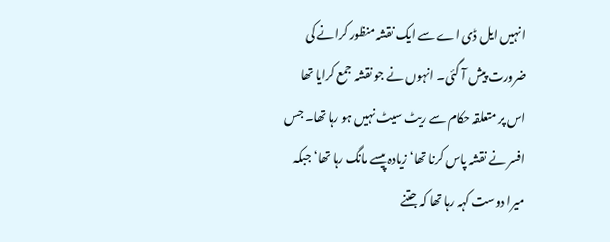انہیں ایل ڈی اے سے ایک نقشہ منظور کرانے کی ضرورت پیش آ گئی۔ انہوں نے جو نقشہ جمع کرایا تھا اس پر متعلقہ حکام سے ریٹ سیٹ نہیں ہو رہا تھا۔ جس افسر نے نقشہ پاس کرنا تھا‘ زیادہ پیسے مانگ رہا تھا‘ جبکہ میرا دوست کہہ رہا تھا کہ جتنے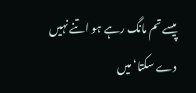پیسے تم مانگ رہے ہو اتنے نہیں دے سکتا‘ میں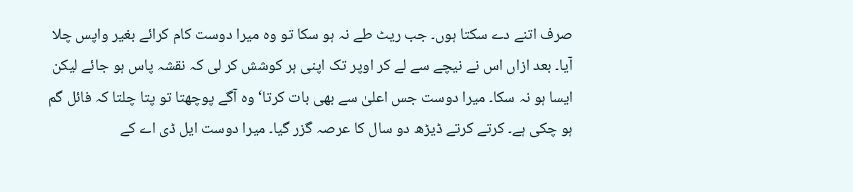صرف اتنے دے سکتا ہوں۔ جب ریٹ طے نہ ہو سکا تو وہ میرا دوست کام کرائے بغیر واپس چلا آیا۔ بعد ازاں اس نے نیچے سے لے کر اوپر تک اپنی ہر کوشش کر لی کہ نقشہ پاس ہو جائے لیکن ایسا ہو نہ سکا۔ میرا دوست جس اعلیٰ سے بھی بات کرتا‘ وہ آگے پوچھتا تو پتا چلتا کہ فائل گم ہو چکی ہے۔ کرتے کرتے ڈیڑھ دو سال کا عرصہ گزر گیا۔ میرا دوست ایل ڈی اے کے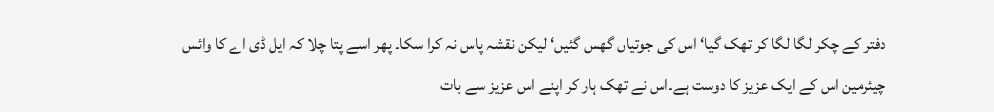دفتر کے چکر لگا لگا کر تھک گیا‘ اس کی جوتیاں گھس گئیں‘ لیکن نقشہ پاس نہ کرا سکا۔ پھر اسے پتا چلا کہ ایل ڈی اے کا وائس چیئرمین اس کے ایک عزیز کا دوست ہے۔اس نے تھک ہار کر اپنے اس عزیز سے بات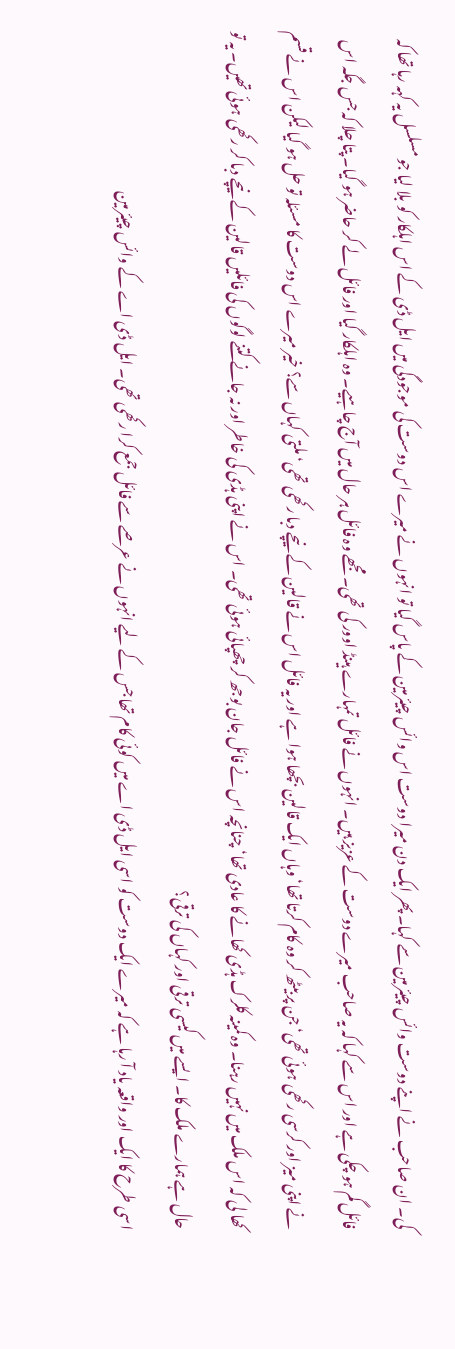کی۔ ان صاحب نے اپنے دوست وائس چیئرمین سے کہا۔ پھر ایک دن میرا دوست اس وائس چیئرمین کے پاس گیا تو انہوں نے میرے اس دوست کی موجودگی میں ایل ڈی کے اس اہلکار کو بلا لیا جو مسلسل یہ کہہ رہا تھا کہ فائل گم ہو چکی ہے اور اس سے کہا کہ یہ صاحب میرے دوست کے عزیز ہیں۔ انہوں نے فائل تمہارے ہینڈ اوور کی تھی۔ مجھے وہ فائل ہر حال میں آج چاہیے۔ وہ اہلکار گیا اور فائل لے کر حاضر ہو گیا۔ پتا چلا کہ جس جگہ اس نے اپنی میز اور کرسی رکھی ہوئی تھی‘ جن پر بیٹھ کر وہ کام کرتا تھا‘ وہاں ایک قالین بچھا ہوا ہے اور یہ فائل اس نے قالین کے نیچے دبا رکھی تھی‘ ملتی کہاں سے؟ خیر میرے اس دوست کا مسئلہ تو حل ہو گیا لیکن اس نے قسم کھا لی کہ اس ملک میں نہیں رہنا۔ وہ کمینہ کلرک ہڈی کھانے کا عادی تھا‘ چنانچہ اس نے فائل جان بوجھ کر چھپائی ہوئی تھی۔ اس نے اپنی ہڈی کی خاطر اور نہ جانے کتنے لوگوں کی فائلیں قالین کے نیچے دبا کر رکھی ہوئی تھیں۔ یہ تو حال ہے ہمارے ملک کا۔ ایسے میں کیسی ترقی اور کہاں کی ترقی؟
اسی طرح کا ایک اور واقعہ یاد آ رہا ہے کہ میرے ایک دوست کو اسی ایل ڈی اے میں کوئی کام تھا جس کے لیے انہوں نے عرصے سے فائل جمع کرا رکھی تھی۔ ایل ڈی اے کے وائس چیئرمین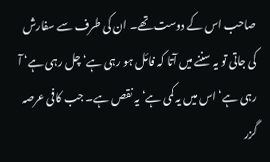صاحب اس کے دوست تھے۔ ان کی طرف سے سفارش کی جاتی تو یہ سننے میں آتا کہ فائل ہو رہی ہے‘ چل رہی ہے‘ آ رہی ہے‘ اس میں یہ کمی ہے‘ یہ نقص ہے۔ جب کافی عرصہ گزر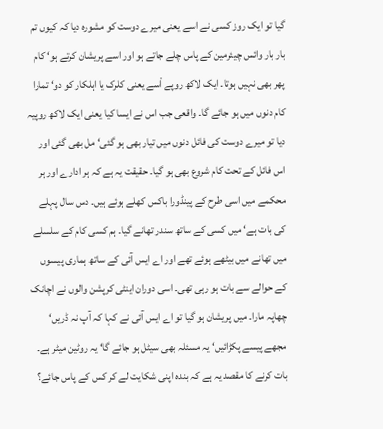گیا تو ایک روز کسی نے اسے یعنی میرے دوست کو مشورہ دیا کہ کیوں تم بار بار وائس چیئرمین کے پاس چلے جاتے ہو اور اسے پریشان کرتے ہو‘ کام پھر بھی نہیں ہوتا۔ ایک لاکھ روپے اْسے یعنی کلرک یا اہلکار کو دو‘ تمارا کام دنوں میں ہو جائے گا۔ واقعی جب اس نے ایسا کیا یعنی ایک لاکھ روپیہ دیا تو میرے دوست کی فائل دنوں میں تیار بھی ہو گئی‘ مل بھی گئی اور اس فائل کے تحت کام شروع بھی ہو گیا۔ حقیقت یہ ہے کہ ہر ادارے اور ہر محکمے میں اسی طرح کے پینڈورا باکس کھلے ہوئے ہیں۔ دس سال پہلے کی بات ہے‘ میں کسی کے ساتھ سندر تھانے گیا۔ ہم کسی کام کے سلسلے میں تھانے میں بیٹھے ہوئے تھے اور اے ایس آئی کے ساتھ ہماری پیسوں کے حوالے سے بات ہو رہی تھی۔ اسی دوران اینٹی کرپشن والوں نے اچانک چھاپہ مارا۔ میں پریشان ہو گیا تو اے ایس آئی نے کہا کہ آپ نہ ڈریں‘ مجھے پیسے پکڑائیں‘ یہ مسئلہ بھی سیٹل ہو جائے گا‘ یہ روٹین میٹر ہے۔ بات کرنے کا مقصد یہ ہے کہ بندہ اپنی شکایت لے کر کس کے پاس جائے؟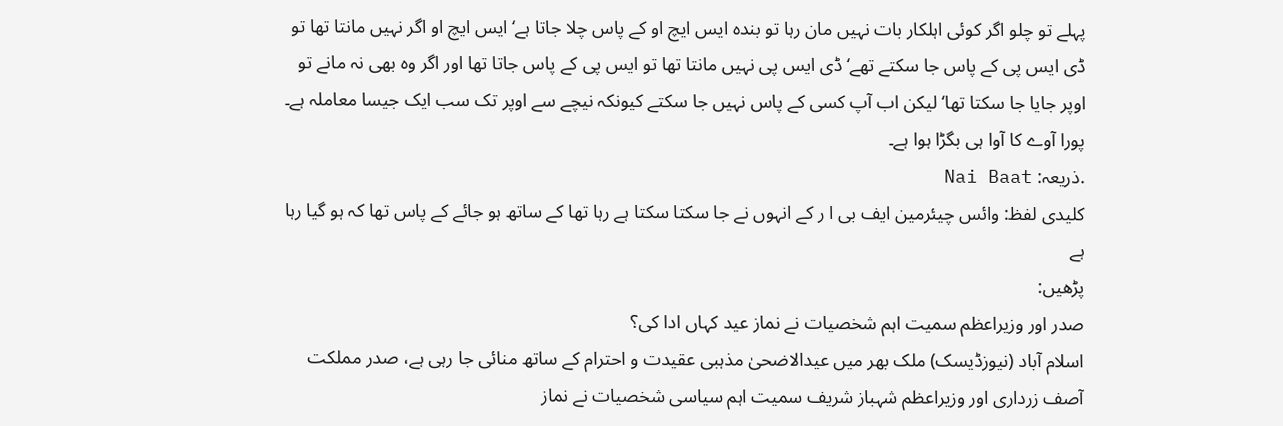پہلے تو چلو اگر کوئی اہلکار بات نہیں مان رہا تو بندہ ایس ایچ او کے پاس چلا جاتا ہے‘ ایس ایچ او اگر نہیں مانتا تھا تو ڈی ایس پی کے پاس جا سکتے تھے‘ ڈی ایس پی نہیں مانتا تھا تو ایس پی کے پاس جاتا تھا اور اگر وہ بھی نہ مانے تو اوپر جایا جا سکتا تھا‘ لیکن اب آپ کسی کے پاس نہیں جا سکتے کیونکہ نیچے سے اوپر تک سب ایک جیسا معاملہ ہے۔ پورا آوے کا آوا ہی بگڑا ہوا ہے۔
.ذریعہ: Nai Baat
کلیدی لفظ: وائس چیئرمین ایف بی ا ر کے انہوں نے جا سکتا سکتا ہے رہا تھا کے ساتھ ہو جائے کے پاس تھا کہ ہو گیا رہا ہے
پڑھیں:
صدر اور وزیراعظم سمیت اہم شخصیات نے نماز عید کہاں ادا کی؟
اسلام آباد (نیوزڈیسک) ملک بھر میں عیدالاضحیٰ مذہبی عقیدت و احترام کے ساتھ منائی جا رہی ہے، صدر مملکت آصف زرداری اور وزیراعظم شہباز شریف سمیت اہم سیاسی شخصیات نے نماز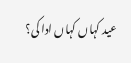عید کہاں کہاں ادا کی؟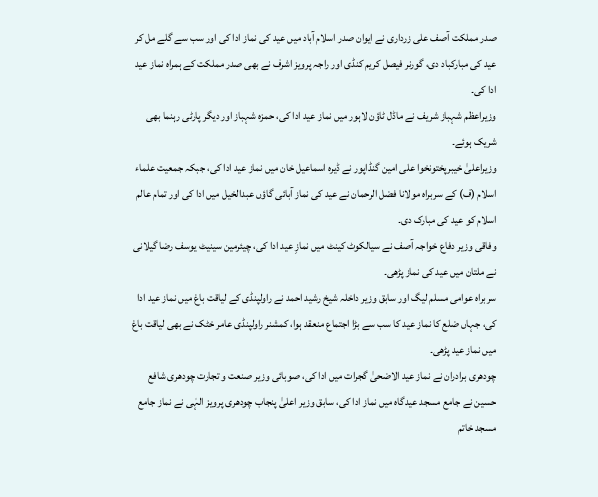صدر مملکت آصف علی زرداری نے ایوان صدر اسلام آباد میں عید کی نماز ادا کی اور سب سے گلے مل کر عید کی مبارکباد دی، گورنر فیصل کریم کنڈی اور راجہ پرویز اشرف نے بھی صدر مملکت کے ہمراہ نماز عید ادا کی۔
وزیراعظم شہباز شریف نے ماڈل ٹاؤن لاہور میں نماز عید ادا کی، حمزہ شہباز اور دیگر پارٹی رہنما بھی شریک ہوئے۔
وزیراعلیٰ خیبرپختونخوا علی امین گنڈاپور نے ڈیرہ اسماعیل خان میں نماز عید ادا کی، جبکہ جمعیت علماء اسلام (ف) کے سربراہ مولانا فضل الرحمان نے عید کی نماز آبائی گاؤں عبدالخیل میں ادا کی اور تمام عالم اسلام کو عید کی مبارک دی۔
وفاقی وزیر دفاع خواجہ آصف نے سیالکوٹ کینٹ میں نمازِ عید ادا کی، چیئرمین سینیٹ یوسف رضا گیلانی نے ملتان میں عید کی نماز پڑھی۔
سربراہ عوامی مسلم لیگ اور سابق وزیر داخلہ شیخ رشید احمد نے راولپنڈی کے لیاقت باغ میں نماز عید ادا کی، جہاں ضلع کا نماز عید کا سب سے بڑا اجتماع منعقد ہوا، کمشنر راولپنڈی عامر خٹک نے بھی لیاقت باغ میں نماز عید پڑھی۔
چودھری برادران نے نماز عید الاضحیٰ گجرات میں ادا کی، صوبائی وزیر صنعت و تجارت چودھری شافع حسین نے جامع مسجد عیدگاہ میں نماز ادا کی، سابق وزیر اعلیٰ پنجاب چودھری پرویز الہٰی نے نماز جامع مسجد خاتم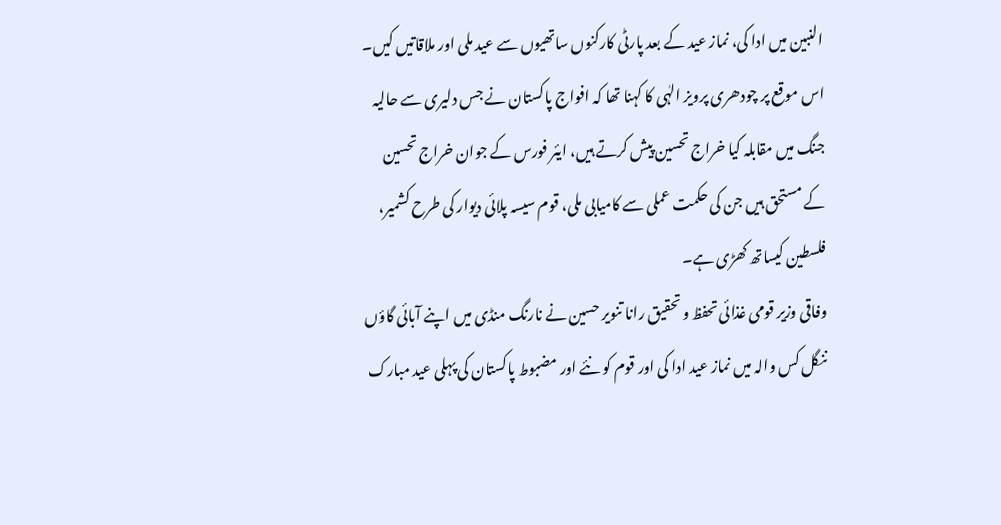النبین میں ادا کی، نماز عید کے بعد پارٹی کارکنوں ساتھیوں سے عید ملی اور ملاقاتیں کیں۔
اس موقع پر چودھری پرویز الہٰی کا کہنا تھا کہ افواج پاکستان نے جس دلیری سے حالیہ جنگ میں مقابلہ کیا خراج تحسین پیش کرتے ہیں، ایئر فورس کے جوان خراج تحسین کے مستحق ہیں جن کی حکمت عملی سے کامیابی ملی، قوم سیسہ پلائی دیوار کی طرح کشمیر، فلسطین کیساتھ کھڑی ہے۔
وفاقی وزیر قومی غذائی تحفظ و تحقیق رانا تنویر حسین نے نارنگ منڈی میں اپنے آبائی گاؤں ننگل کس والہ میں نماز عید ادا کی اور قوم کو نئے اور مضبوط پاکستان کی پہلی عید مبارک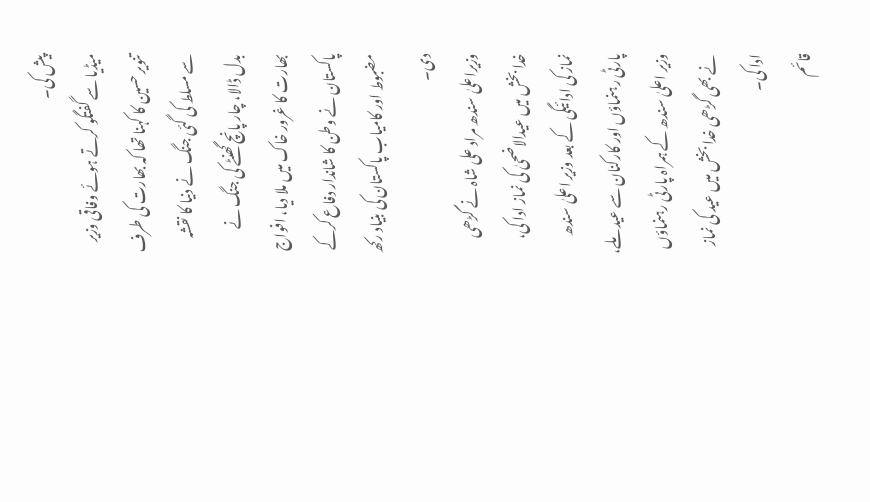پیش کی۔
میڈیا سے گفتگو کرتے ہوئے وفاقی وزیر تنویر حسین کا کہنا تھا کہ بھارت کی طرف سے مسلط کی گئی جنگ نے دنیا کا نقشہ بدل ڈالا، چار پانچ گھنٹے کی جنگ نے بھارت کا غرور خاک میں ملا دیا، افواج پاکستان نے وطن کا شاندار دفاع کرکے مضبوط اور کامیاب پاکستان کی بنیاد رکھ دی۔
وزیراعلیٰ سندھ مراد علی شاہ نے گڑھی خدا بخش میں عیدالاضحیٰ کی نماز ادا کی، نماز کی ادائیگی کے بعد وزیر اعلیٰ سندھ پارٹی رہنماؤں اور کارکنان سے عید ملے، وزیر اعلیٰ سندھ کے ہمراہ پارٹی رہنماؤں نے بھی گڑھی خدا بخش میں عید کی نماز ادا کی۔
قائم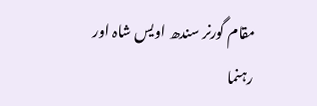مقام گورنر سندھ اویس شاہ اور رہنما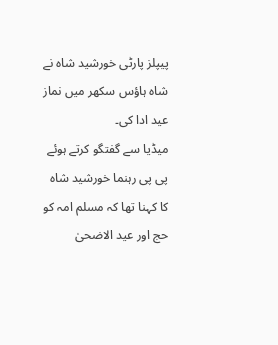پیپلز پارٹی خورشید شاہ نے شاہ ہاؤس سکھر میں نماز عید ادا کی۔
میڈیا سے گفتگو کرتے ہوئے پی پی رہنما خورشید شاہ کا کہنا تھا کہ مسلم امہ کو حج اور عید الاضحیٰ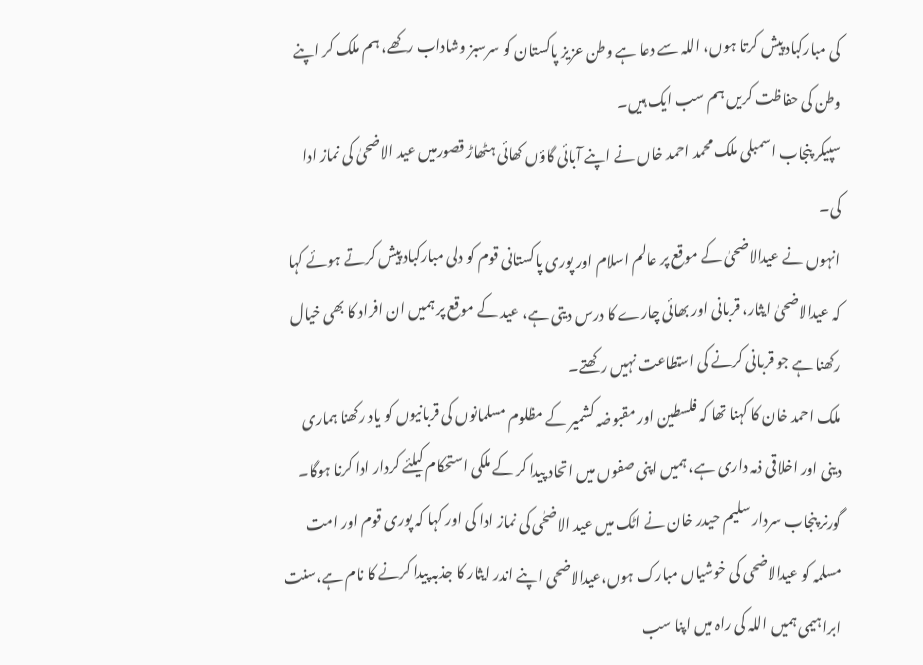کی مبارکباد پیش کرتا ہوں، اللہ سے دعا ہے وطن عزیز پاکستان کو سرسبز وشاداب رکھے، ہم ملک کر اپنے وطن کی حفاظت کریں ہم سب ایک ہیں۔
سپیکر پنجاب اسمبلی ملک محمد احمد خاں نے اپنے آبائی گاؤں کھائی ہٹھاڑ قصورمیں عید الاضحیٰ کی نماز ادا کی۔
انہوں نے عیدالاضحیٰ کے موقع پر عالم اسلام اور پوری پاکستانی قوم کو دلی مبارکباد پیش کرتے ہوئے کہا کہ عیدالاضحیٰ ایثار، قربانی اور بھائی چارے کا درس دیتی ہے، عید کے موقع پر ہمیں ان افراد کا بھی خیال رکھنا ہے جو قربانی کرنے کی استطاعت نہیں رکھتے۔
ملک احمد خان کا کہنا تھا کہ فلسطین اور مقبوضہ کشمیر کے مظلوم مسلمانوں کی قربانیوں کو یاد رکھنا ہماری دینی اور اخلاقی ذمہ داری ہے، ہمیں اپنی صفوں میں اتحاد پیدا کر کے ملکی استحکام کیلئے کردار ادا کرنا ہوگا۔
گورنر پنجاب سردار سلیم حیدر خان نے اٹک میں عید الاضحٰی کی نماز ادا کی اور کہا کہ پوری قوم اور امت مسلمہ کو عیدالاضحی کی خوشیاں مبارک ہوں،عیدالاضحی اپنے اندر ایثار کا جذبہ پیدا کرنے کا نام ہے،سنت ابراہیمی ہمیں اللہ کی راہ میں اپنا سب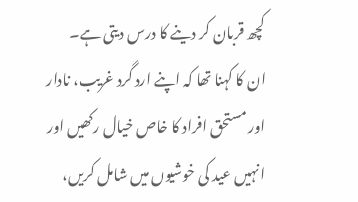کچھ قربان کر دینے کا درس دیتی ہے۔
ان کا کہنا تھا کہ اپنے ارد گرد غریب، نادار اور مستحق افراد کا خاص خیال رکھیں اور انہیں عید کی خوشیوں میں شامل کریں،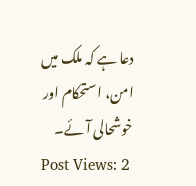دعا ہے کہ ملک میں امن، استحکام اور خوشحالی آئے۔
Post Views: 2